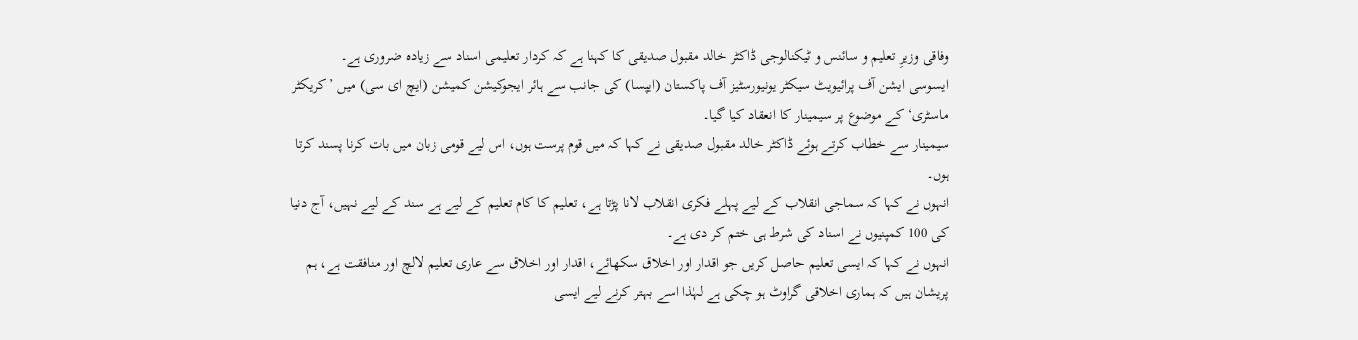وفاقی وزیرِ تعلیم و سائنس و ٹیکنالوجی ڈاکٹر خالد مقبول صدیقی کا کہنا ہے کہ کردار تعلیمی اسناد سے زیادہ ضروری ہے۔
ایسوسی ایشن آف پرائیویٹ سیکٹر یونیورسٹیز آف پاکستان (ایپسا) کی جانب سے ہائر ایجوکیشن کمیشن (ایچ ای سی) میں ’کریکٹر ماسٹری‘ کے موضوع پر سیمینار کا انعقاد کیا گیا۔
سیمینار سے خطاب کرتے ہوئے ڈاکٹر خالد مقبول صدیقی نے کہا کہ میں قوم پرست ہوں، اس لیے قومی زبان میں بات کرنا پسند کرتا ہوں۔
انہوں نے کہا کہ سماجی انقلاب کے لیے پہلے فکری انقلاب لانا پڑتا ہے، تعلیم کا کام تعلیم کے لیے ہے سند کے لیے نہیں، آج دنیا کی 100 کمپنیوں نے اسناد کی شرط ہی ختم کر دی ہے۔
انہوں نے کہا کہ ایسی تعلیم حاصل کریں جو اقدار اور اخلاق سکھائے، اقدار اور اخلاق سے عاری تعلیم لالچ اور منافقت ہے، ہم پریشان ہیں کہ ہماری اخلاقی گراوٹ ہو چکی ہے لہٰذا اسے بہتر کرنے لیے ایسی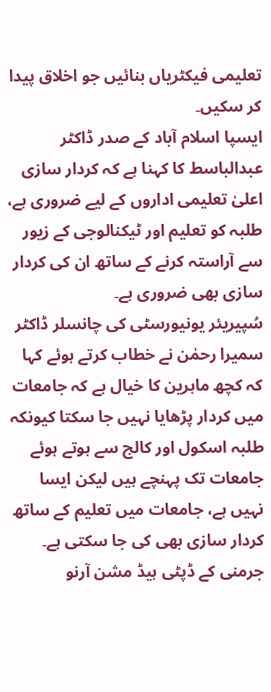تعلیمی فیکٹریاں بنائیں جو اخلاق پیدا کر سکیں۔
ایسپا اسلام آباد کے صدر ڈاکٹر عبدالباسط کا کہنا ہے کہ کردار سازی اعلیٰ تعلیمی اداروں کے لیے ضروری ہے، طلبہ کو تعلیم اور ٹیکنالوجی کے زیور سے آراستہ کرنے کے ساتھ ان کی کردار سازی بھی ضروری ہے۔
سُپیریئر یونیورسٹی کی چانسلر ڈاکٹر سمیرا رحمٰن نے خطاب کرتے ہوئے کہا کہ کچھ ماہرین کا خیال ہے کہ جامعات میں کردار پڑھایا نہیں جا سکتا کیونکہ طلبہ اسکول اور کالج سے ہوتے ہوئے جامعات تک پہنچے ہیں لیکن ایسا نہیں ہے، جامعات میں تعلیم کے ساتھ کردار سازی بھی کی جا سکتی ہے۔
جرمنی کے ڈپٹی ہیڈ مشن آرنو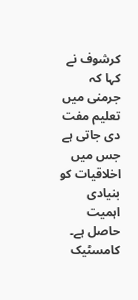کرشوف نے کہا کہ جرمنی میں تعلیم مفت دی جاتی ہے جس میں اخلاقیات کو بنیادی اہمیت حاصل ہے۔
کامسٹیک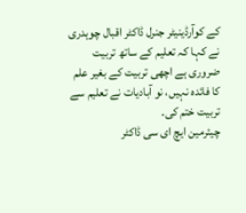کے کوآرڈینیٹر جنرل ڈاکٹر اقبال چوہدری نے کہا کہ تعلیم کے ساتھ تربیت ضروری ہے اچھی تربیت کے بغیر علم کا فائدہ نہیں، نو آبادیات نے تعلیم سے تربیت ختم کی۔
چیئرمین ایچ ای سی ڈاکٹر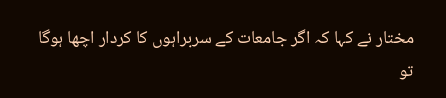مختار نے کہا کہ اگر جامعات کے سربراہوں کا کردار اچھا ہوگا تو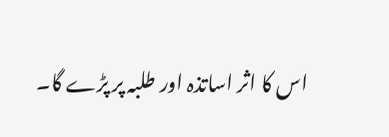اس کا اثر اساتذہ اور طلبہ پر پڑے گا۔